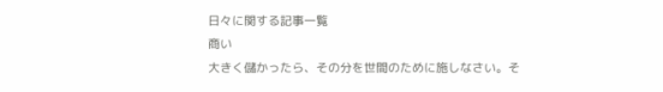日々に関する記事一覧
商い
大きく儲かったら、その分を世間のために施しなさい。そ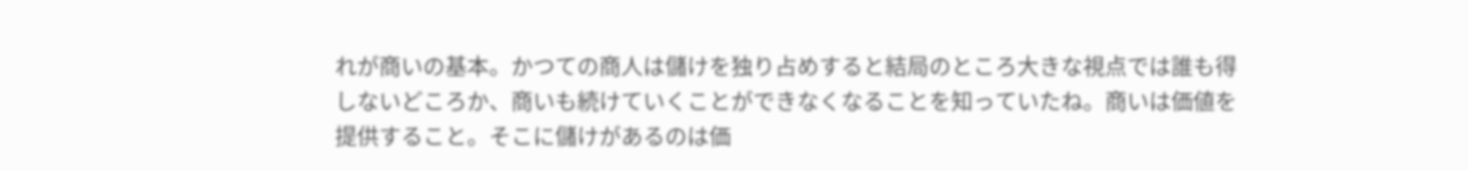れが商いの基本。かつての商人は儲けを独り占めすると結局のところ大きな視点では誰も得しないどころか、商いも続けていくことができなくなることを知っていたね。商いは価値を提供すること。そこに儲けがあるのは価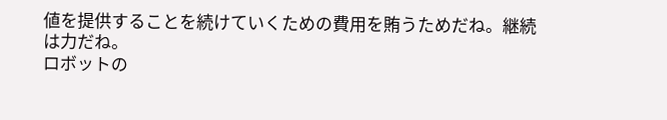値を提供することを続けていくための費用を賄うためだね。継続は力だね。
ロボットの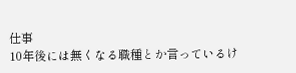仕事
10年後には無くなる職種とか言っているけ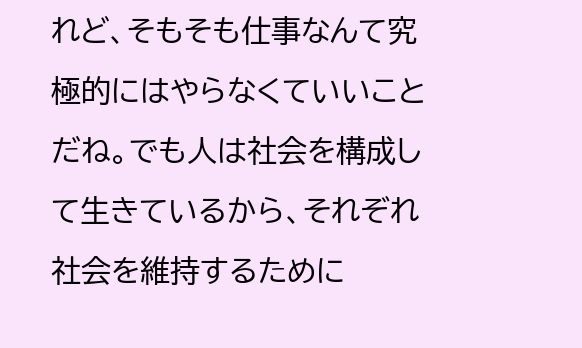れど、そもそも仕事なんて究極的にはやらなくていいことだね。でも人は社会を構成して生きているから、それぞれ社会を維持するために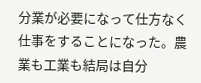分業が必要になって仕方なく仕事をすることになった。農業も工業も結局は自分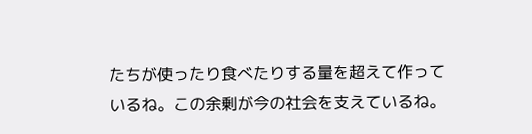たちが使ったり食べたりする量を超えて作っているね。この余剰が今の社会を支えているね。